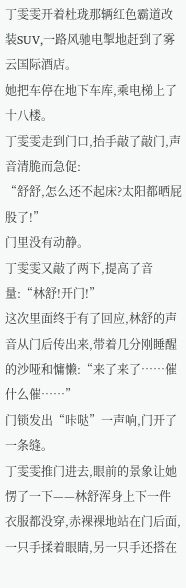丁雯雯开着杜珑那辆红色霸道改装SUV,一路风驰电掣地赶到了雾云国际酒店。
她把车停在地下车库,乘电梯上了十八楼。
丁雯雯走到门口,抬手敲了敲门,声音清脆而急促:
“舒舒,怎么还不起床?太阳都晒屁股了!”
门里没有动静。
丁雯雯又敲了两下,提高了音量:“林舒!开门!”
这次里面终于有了回应,林舒的声音从门后传出来,带着几分刚睡醒的沙哑和慵懒:“来了来了……催什么催……”
门锁发出“咔哒”一声响,门开了一条缝。
丁雯雯推门进去,眼前的景象让她愣了一下——林舒浑身上下一件衣服都没穿,赤裸裸地站在门后面,一只手揉着眼睛,另一只手还搭在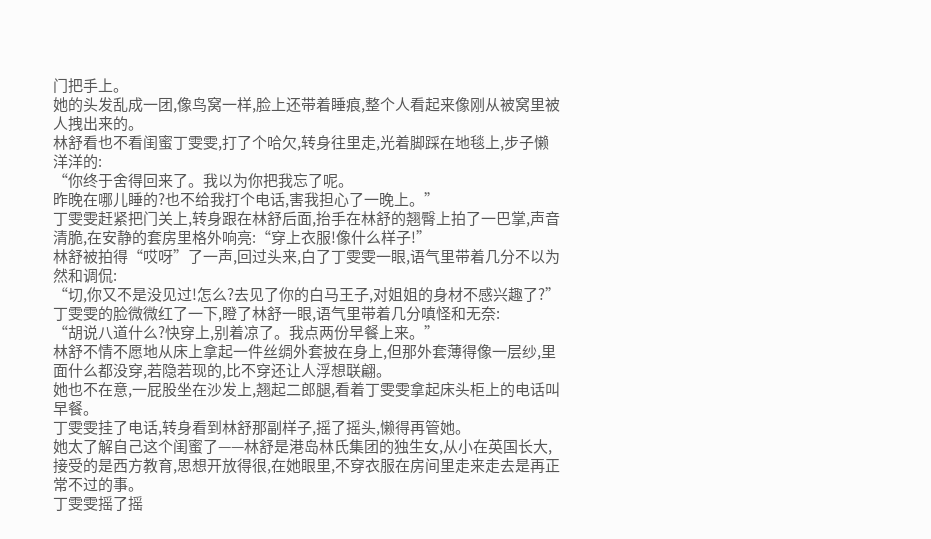门把手上。
她的头发乱成一团,像鸟窝一样,脸上还带着睡痕,整个人看起来像刚从被窝里被人拽出来的。
林舒看也不看闺蜜丁雯雯,打了个哈欠,转身往里走,光着脚踩在地毯上,步子懒洋洋的:
“你终于舍得回来了。我以为你把我忘了呢。
昨晚在哪儿睡的?也不给我打个电话,害我担心了一晚上。”
丁雯雯赶紧把门关上,转身跟在林舒后面,抬手在林舒的翘臀上拍了一巴掌,声音清脆,在安静的套房里格外响亮:“穿上衣服!像什么样子!”
林舒被拍得“哎呀”了一声,回过头来,白了丁雯雯一眼,语气里带着几分不以为然和调侃:
“切,你又不是没见过!怎么?去见了你的白马王子,对姐姐的身材不感兴趣了?”
丁雯雯的脸微微红了一下,瞪了林舒一眼,语气里带着几分嗔怪和无奈:
“胡说八道什么?快穿上,别着凉了。我点两份早餐上来。”
林舒不情不愿地从床上拿起一件丝绸外套披在身上,但那外套薄得像一层纱,里面什么都没穿,若隐若现的,比不穿还让人浮想联翩。
她也不在意,一屁股坐在沙发上,翘起二郎腿,看着丁雯雯拿起床头柜上的电话叫早餐。
丁雯雯挂了电话,转身看到林舒那副样子,摇了摇头,懒得再管她。
她太了解自己这个闺蜜了——林舒是港岛林氏集团的独生女,从小在英国长大,接受的是西方教育,思想开放得很,在她眼里,不穿衣服在房间里走来走去是再正常不过的事。
丁雯雯摇了摇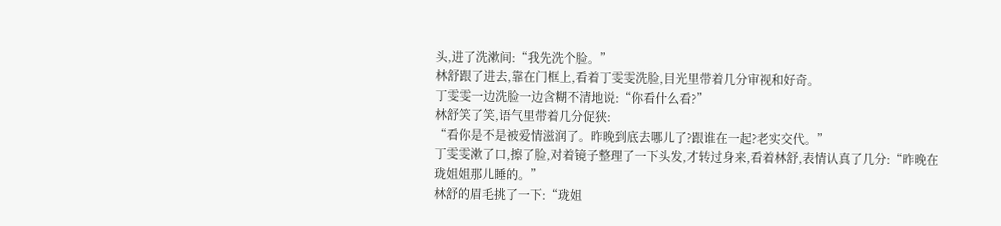头,进了洗漱间:“我先洗个脸。”
林舒跟了进去,靠在门框上,看着丁雯雯洗脸,目光里带着几分审视和好奇。
丁雯雯一边洗脸一边含糊不清地说:“你看什么看?”
林舒笑了笑,语气里带着几分促狭:
“看你是不是被爱情滋润了。昨晚到底去哪儿了?跟谁在一起?老实交代。”
丁雯雯漱了口,擦了脸,对着镜子整理了一下头发,才转过身来,看着林舒,表情认真了几分:“昨晚在珑姐姐那儿睡的。”
林舒的眉毛挑了一下:“珑姐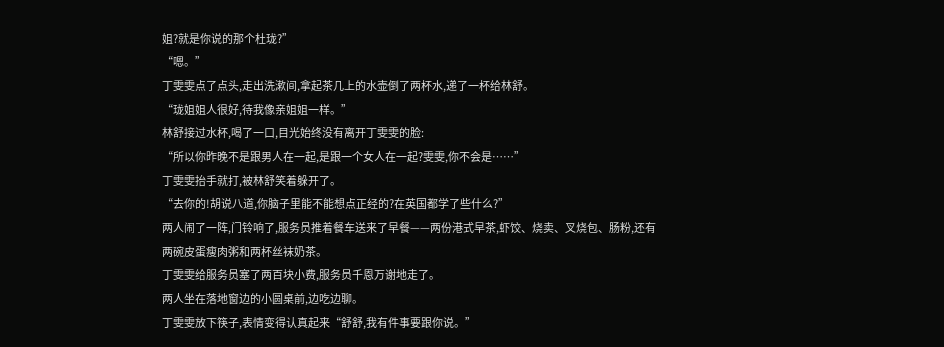姐?就是你说的那个杜珑?”
“嗯。”
丁雯雯点了点头,走出洗漱间,拿起茶几上的水壶倒了两杯水,递了一杯给林舒。
“珑姐姐人很好,待我像亲姐姐一样。”
林舒接过水杯,喝了一口,目光始终没有离开丁雯雯的脸:
“所以你昨晚不是跟男人在一起,是跟一个女人在一起?雯雯,你不会是……”
丁雯雯抬手就打,被林舒笑着躲开了。
“去你的!胡说八道,你脑子里能不能想点正经的?在英国都学了些什么?”
两人闹了一阵,门铃响了,服务员推着餐车送来了早餐——两份港式早茶,虾饺、烧卖、叉烧包、肠粉,还有两碗皮蛋瘦肉粥和两杯丝袜奶茶。
丁雯雯给服务员塞了两百块小费,服务员千恩万谢地走了。
两人坐在落地窗边的小圆桌前,边吃边聊。
丁雯雯放下筷子,表情变得认真起来“舒舒,我有件事要跟你说。”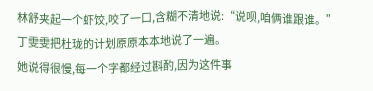林舒夹起一个虾饺,咬了一口,含糊不清地说:“说呗,咱俩谁跟谁。”
丁雯雯把杜珑的计划原原本本地说了一遍。
她说得很慢,每一个字都经过斟酌,因为这件事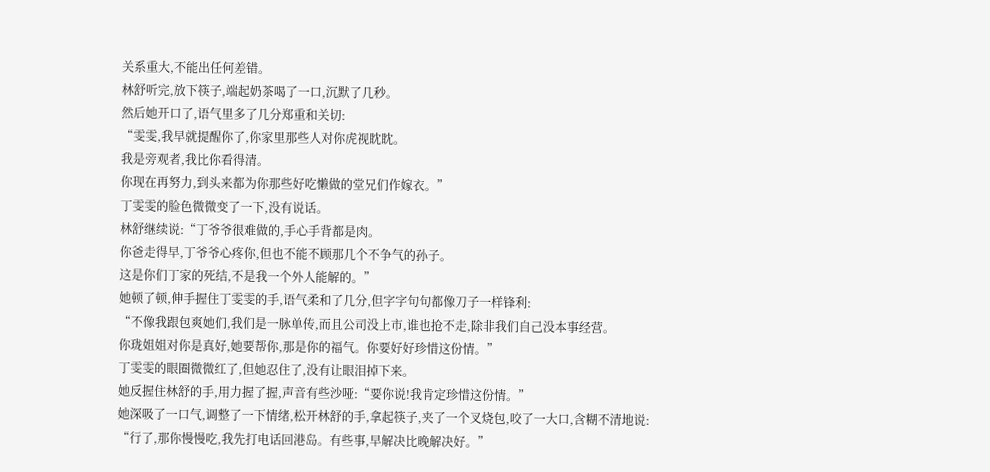关系重大,不能出任何差错。
林舒听完,放下筷子,端起奶茶喝了一口,沉默了几秒。
然后她开口了,语气里多了几分郑重和关切:
“雯雯,我早就提醒你了,你家里那些人对你虎视眈眈。
我是旁观者,我比你看得清。
你现在再努力,到头来都为你那些好吃懒做的堂兄们作嫁衣。”
丁雯雯的脸色微微变了一下,没有说话。
林舒继续说:“丁爷爷很难做的,手心手背都是肉。
你爸走得早,丁爷爷心疼你,但也不能不顾那几个不争气的孙子。
这是你们丁家的死结,不是我一个外人能解的。”
她顿了顿,伸手握住丁雯雯的手,语气柔和了几分,但字字句句都像刀子一样锋利:
“不像我跟包爽她们,我们是一脉单传,而且公司没上市,谁也抢不走,除非我们自己没本事经营。
你珑姐姐对你是真好,她要帮你,那是你的福气。你要好好珍惜这份情。”
丁雯雯的眼圈微微红了,但她忍住了,没有让眼泪掉下来。
她反握住林舒的手,用力握了握,声音有些沙哑:“要你说!我肯定珍惜这份情。”
她深吸了一口气,调整了一下情绪,松开林舒的手,拿起筷子,夹了一个叉烧包,咬了一大口,含糊不清地说:
“行了,那你慢慢吃,我先打电话回港岛。有些事,早解决比晚解决好。”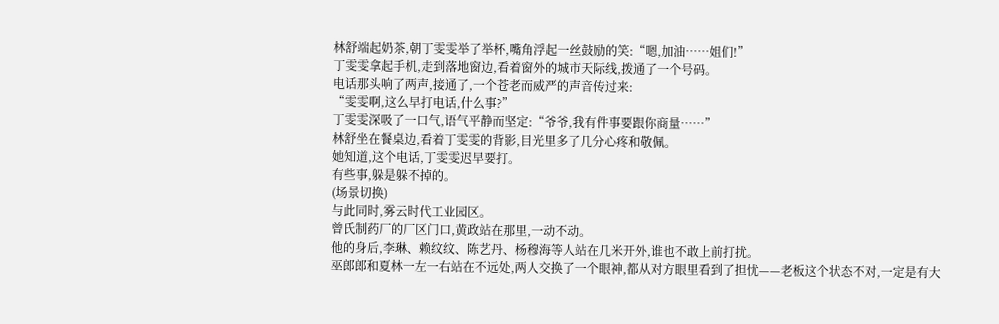林舒端起奶茶,朝丁雯雯举了举杯,嘴角浮起一丝鼓励的笑:“嗯,加油……姐们!”
丁雯雯拿起手机,走到落地窗边,看着窗外的城市天际线,拨通了一个号码。
电话那头响了两声,接通了,一个苍老而威严的声音传过来:
“雯雯啊,这么早打电话,什么事?”
丁雯雯深吸了一口气,语气平静而坚定:“爷爷,我有件事要跟你商量……”
林舒坐在餐桌边,看着丁雯雯的背影,目光里多了几分心疼和敬佩。
她知道,这个电话,丁雯雯迟早要打。
有些事,躲是躲不掉的。
(场景切换)
与此同时,雾云时代工业园区。
曾氏制药厂的厂区门口,黄政站在那里,一动不动。
他的身后,李琳、赖纹纹、陈艺丹、杨穆海等人站在几米开外,谁也不敢上前打扰。
巫郎郎和夏林一左一右站在不远处,两人交换了一个眼神,都从对方眼里看到了担忧——老板这个状态不对,一定是有大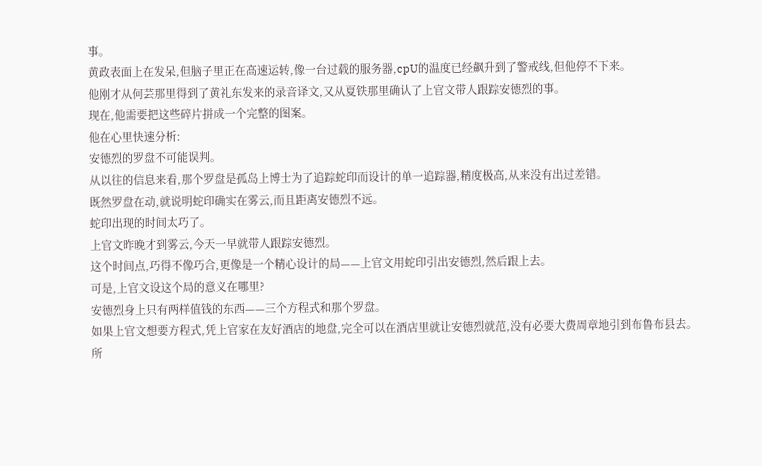事。
黄政表面上在发呆,但脑子里正在高速运转,像一台过载的服务器,cpU的温度已经飙升到了警戒线,但他停不下来。
他刚才从何芸那里得到了黄礼东发来的录音译文,又从夏铁那里确认了上官文带人跟踪安德烈的事。
现在,他需要把这些碎片拼成一个完整的图案。
他在心里快速分析:
安德烈的罗盘不可能误判。
从以往的信息来看,那个罗盘是孤岛上博士为了追踪蛇印而设计的单一追踪器,精度极高,从来没有出过差错。
既然罗盘在动,就说明蛇印确实在雾云,而且距离安德烈不远。
蛇印出现的时间太巧了。
上官文昨晚才到雾云,今天一早就带人跟踪安德烈。
这个时间点,巧得不像巧合,更像是一个精心设计的局——上官文用蛇印引出安德烈,然后跟上去。
可是,上官文设这个局的意义在哪里?
安德烈身上只有两样值钱的东西——三个方程式和那个罗盘。
如果上官文想要方程式,凭上官家在友好酒店的地盘,完全可以在酒店里就让安德烈就范,没有必要大费周章地引到布鲁布县去。
所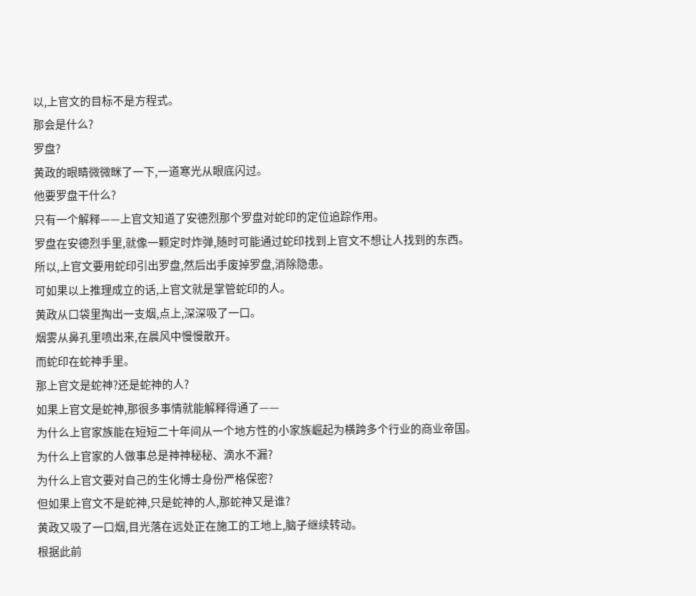以,上官文的目标不是方程式。
那会是什么?
罗盘?
黄政的眼睛微微眯了一下,一道寒光从眼底闪过。
他要罗盘干什么?
只有一个解释——上官文知道了安德烈那个罗盘对蛇印的定位追踪作用。
罗盘在安德烈手里,就像一颗定时炸弹,随时可能通过蛇印找到上官文不想让人找到的东西。
所以,上官文要用蛇印引出罗盘,然后出手废掉罗盘,消除隐患。
可如果以上推理成立的话,上官文就是掌管蛇印的人。
黄政从口袋里掏出一支烟,点上,深深吸了一口。
烟雾从鼻孔里喷出来,在晨风中慢慢散开。
而蛇印在蛇神手里。
那上官文是蛇神?还是蛇神的人?
如果上官文是蛇神,那很多事情就能解释得通了——
为什么上官家族能在短短二十年间从一个地方性的小家族崛起为横跨多个行业的商业帝国。
为什么上官家的人做事总是神神秘秘、滴水不漏?
为什么上官文要对自己的生化博士身份严格保密?
但如果上官文不是蛇神,只是蛇神的人,那蛇神又是谁?
黄政又吸了一口烟,目光落在远处正在施工的工地上,脑子继续转动。
根据此前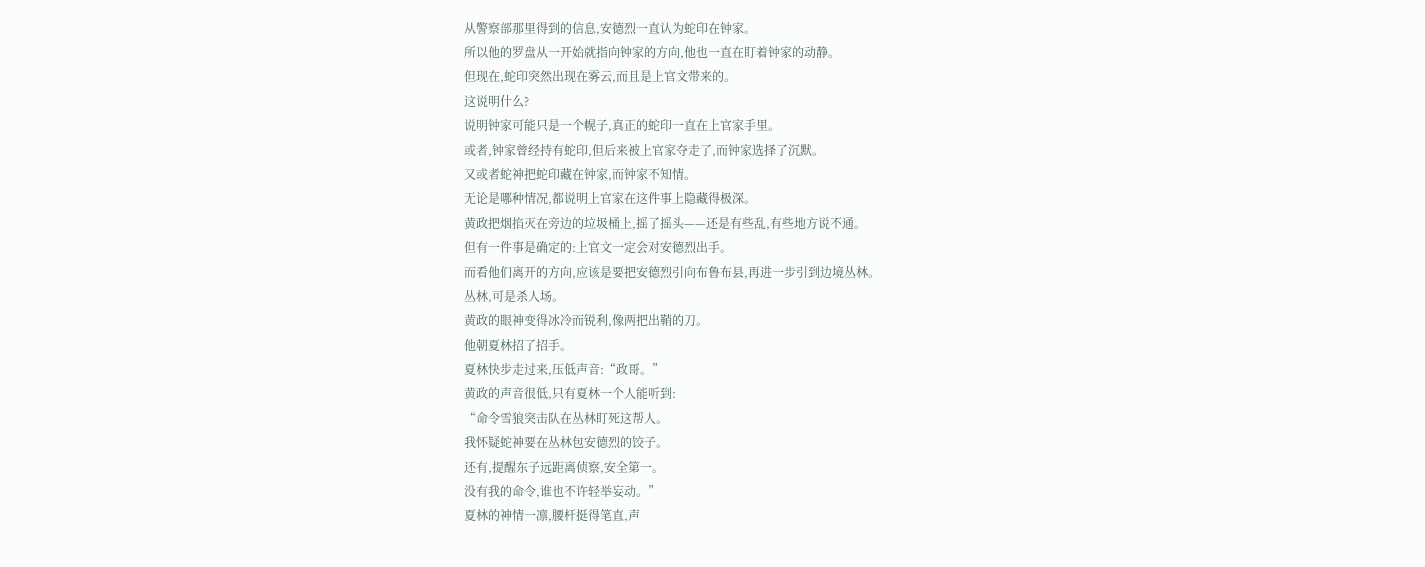从警察部那里得到的信息,安德烈一直认为蛇印在钟家。
所以他的罗盘从一开始就指向钟家的方向,他也一直在盯着钟家的动静。
但现在,蛇印突然出现在雾云,而且是上官文带来的。
这说明什么?
说明钟家可能只是一个幌子,真正的蛇印一直在上官家手里。
或者,钟家曾经持有蛇印,但后来被上官家夺走了,而钟家选择了沉默。
又或者蛇神把蛇印藏在钟家,而钟家不知情。
无论是哪种情况,都说明上官家在这件事上隐藏得极深。
黄政把烟掐灭在旁边的垃圾桶上,摇了摇头——还是有些乱,有些地方说不通。
但有一件事是确定的:上官文一定会对安德烈出手。
而看他们离开的方向,应该是要把安德烈引向布鲁布县,再进一步引到边境丛林。
丛林,可是杀人场。
黄政的眼神变得冰冷而锐利,像两把出鞘的刀。
他朝夏林招了招手。
夏林快步走过来,压低声音:“政哥。”
黄政的声音很低,只有夏林一个人能听到:
“命令雪狼突击队在丛林盯死这帮人。
我怀疑蛇神要在丛林包安德烈的饺子。
还有,提醒东子远距离侦察,安全第一。
没有我的命令,谁也不许轻举妄动。”
夏林的神情一凛,腰杆挺得笔直,声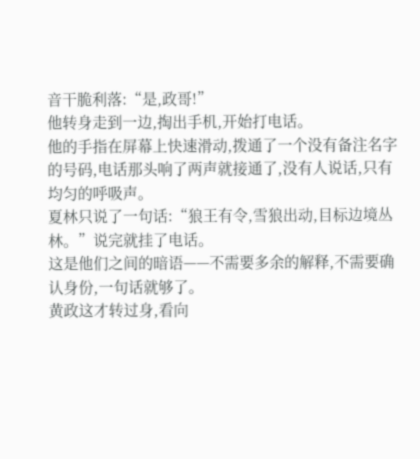音干脆利落:“是,政哥!”
他转身走到一边,掏出手机,开始打电话。
他的手指在屏幕上快速滑动,拨通了一个没有备注名字的号码,电话那头响了两声就接通了,没有人说话,只有均匀的呼吸声。
夏林只说了一句话:“狼王有令,雪狼出动,目标边境丛林。”说完就挂了电话。
这是他们之间的暗语——不需要多余的解释,不需要确认身份,一句话就够了。
黄政这才转过身,看向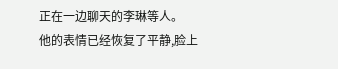正在一边聊天的李琳等人。
他的表情已经恢复了平静,脸上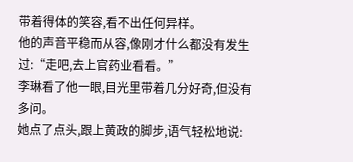带着得体的笑容,看不出任何异样。
他的声音平稳而从容,像刚才什么都没有发生过:“走吧,去上官药业看看。”
李琳看了他一眼,目光里带着几分好奇,但没有多问。
她点了点头,跟上黄政的脚步,语气轻松地说: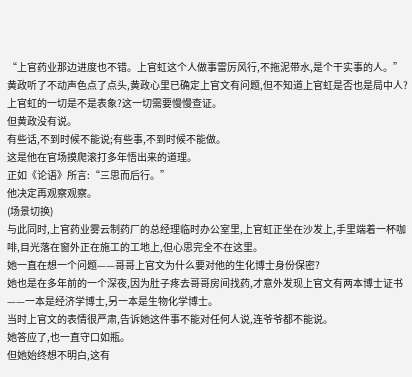“上官药业那边进度也不错。上官虹这个人做事雷厉风行,不拖泥带水,是个干实事的人。”
黄政听了不动声色点了点头,黄政心里已确定上官文有问题,但不知道上官虹是否也是局中人?
上官虹的一切是不是表象?这一切需要慢慢查证。
但黄政没有说。
有些话,不到时候不能说;有些事,不到时候不能做。
这是他在官场摸爬滚打多年悟出来的道理。
正如《论语》所言:“三思而后行。”
他决定再观察观察。
(场景切换)
与此同时,上官药业雾云制药厂的总经理临时办公室里,上官虹正坐在沙发上,手里端着一杯咖啡,目光落在窗外正在施工的工地上,但心思完全不在这里。
她一直在想一个问题——哥哥上官文为什么要对他的生化博士身份保密?
她也是在多年前的一个深夜,因为肚子疼去哥哥房间找药,才意外发现上官文有两本博士证书——一本是经济学博士,另一本是生物化学博士。
当时上官文的表情很严肃,告诉她这件事不能对任何人说,连爷爷都不能说。
她答应了,也一直守口如瓶。
但她始终想不明白,这有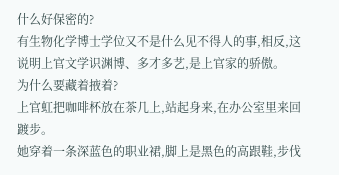什么好保密的?
有生物化学博士学位又不是什么见不得人的事,相反,这说明上官文学识渊博、多才多艺,是上官家的骄傲。
为什么要藏着掖着?
上官虹把咖啡杯放在茶几上,站起身来,在办公室里来回踱步。
她穿着一条深蓝色的职业裙,脚上是黑色的高跟鞋,步伐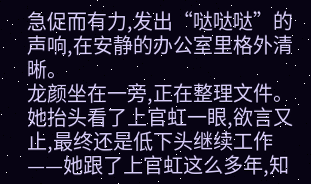急促而有力,发出“哒哒哒”的声响,在安静的办公室里格外清晰。
龙颜坐在一旁,正在整理文件。
她抬头看了上官虹一眼,欲言又止,最终还是低下头继续工作——她跟了上官虹这么多年,知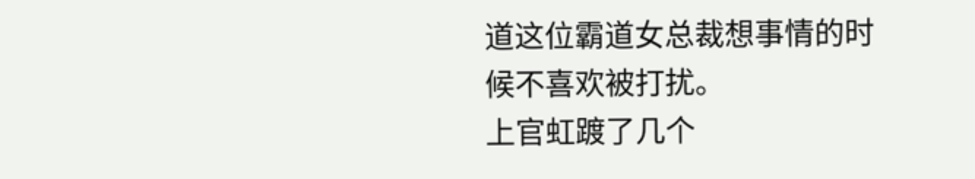道这位霸道女总裁想事情的时候不喜欢被打扰。
上官虹踱了几个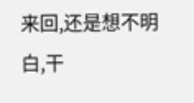来回,还是想不明白,干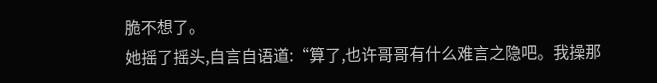脆不想了。
她摇了摇头,自言自语道:“算了,也许哥哥有什么难言之隐吧。我操那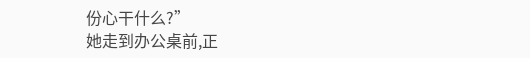份心干什么?”
她走到办公桌前,正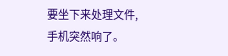要坐下来处理文件,手机突然响了。